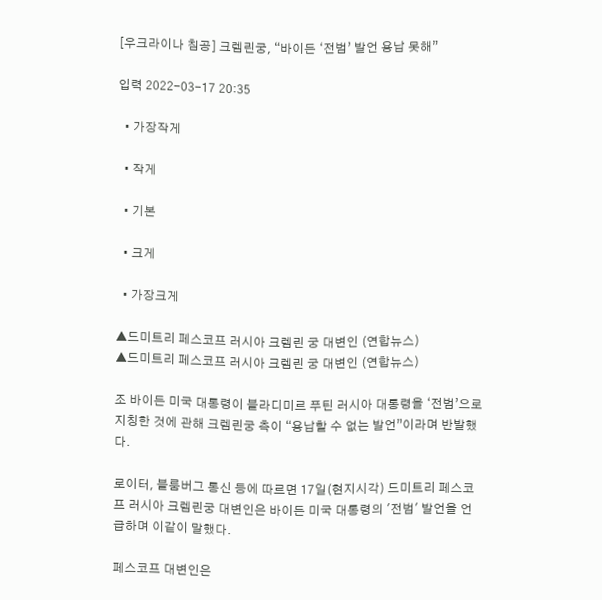[우크라이나 침공] 크렘린궁, “바이든 ‘전범’ 발언 용납 못해”

입력 2022-03-17 20:35

  • 가장작게

  • 작게

  • 기본

  • 크게

  • 가장크게

▲드미트리 페스코프 러시아 크렘린 궁 대변인 (연합뉴스)
▲드미트리 페스코프 러시아 크렘린 궁 대변인 (연합뉴스)

조 바이든 미국 대통령이 블라디미르 푸틴 러시아 대통령을 ‘전범’으로 지칭한 것에 관해 크렘린궁 측이 “용납할 수 없는 발언”이라며 반발했다.

로이터, 블룸버그 통신 등에 따르면 17일(현지시각) 드미트리 페스코프 러시아 크렘린궁 대변인은 바이든 미국 대통령의 '전범' 발언을 언급하며 이같이 말했다.

페스코프 대변인은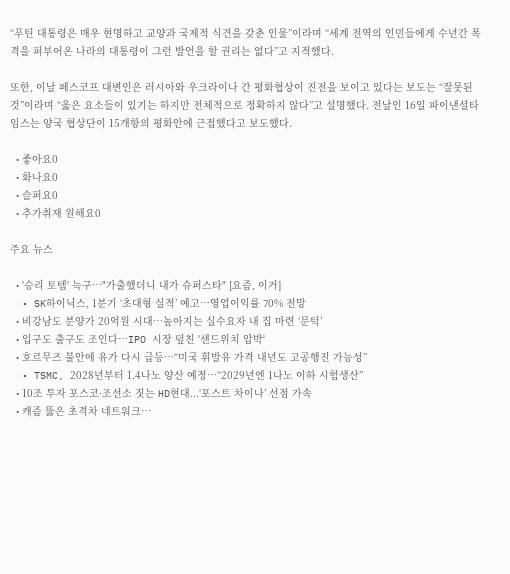“푸틴 대통령은 매우 현명하고 교양과 국제적 식견을 갖춘 인물”이라며 “세계 전역의 인민들에게 수년간 폭격을 퍼부어온 나라의 대통령이 그런 발언을 할 권리는 없다”고 지적했다.

또한, 이날 페스코프 대변인은 러시아와 우크라이나 간 평화협상이 진전을 보이고 있다는 보도는 “잘못된 것”이라며 “옳은 요소들이 있기는 하지만 전체적으로 정확하지 않다”고 설명했다. 전날인 16일 파이낸셜타임스는 양국 협상단이 15개항의 평화안에 근접했다고 보도했다.

  • 좋아요0
  • 화나요0
  • 슬퍼요0
  • 추가취재 원해요0

주요 뉴스

  • '승리 토템' 늑구…"가출했더니 내가 슈퍼스타" [요즘, 이거]
  • SK하이닉스, 1분기 ‘초대형 실적’ 예고…영업이익률 70% 전망
  • 비강남도 분양가 20억원 시대…높아지는 실수요자 내 집 마련 ‘문턱’
  • 입구도 출구도 조인다…IPO 시장 덮친 '샌드위치 압박'
  • 호르무즈 불안에 유가 다시 급등…“미국 휘발유 가격 내년도 고공행진 가능성”
  • TSMC, 2028년부터 1.4나노 양산 예정…“2029년엔 1나노 이하 시험생산”
  • 10조 투자 포스코·조선소 짓는 HD현대...‘포스트 차이나’ 선점 가속
  • 캐즘 뚫은 초격차 네트워크…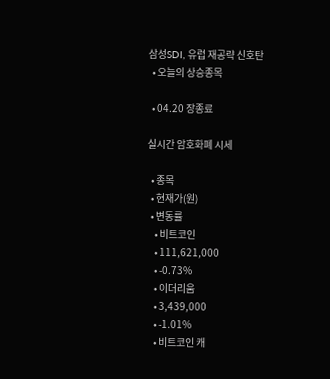삼성SDI, 유럽 재공략 신호탄
  • 오늘의 상승종목

  • 04.20 장종료

실시간 암호화폐 시세

  • 종목
  • 현재가(원)
  • 변동률
    • 비트코인
    • 111,621,000
    • -0.73%
    • 이더리움
    • 3,439,000
    • -1.01%
    • 비트코인 캐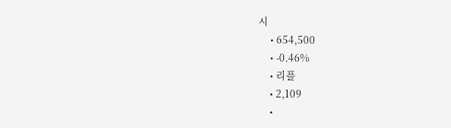시
    • 654,500
    • -0.46%
    • 리플
    • 2,109
    •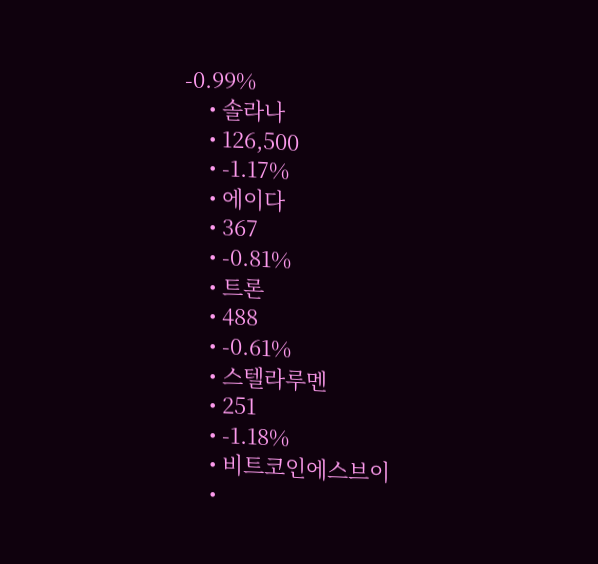-0.99%
    • 솔라나
    • 126,500
    • -1.17%
    • 에이다
    • 367
    • -0.81%
    • 트론
    • 488
    • -0.61%
    • 스텔라루멘
    • 251
    • -1.18%
    • 비트코인에스브이
    •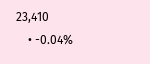23,410
    • -0.04%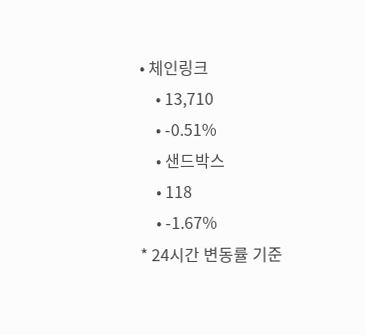• 체인링크
    • 13,710
    • -0.51%
    • 샌드박스
    • 118
    • -1.67%
* 24시간 변동률 기준